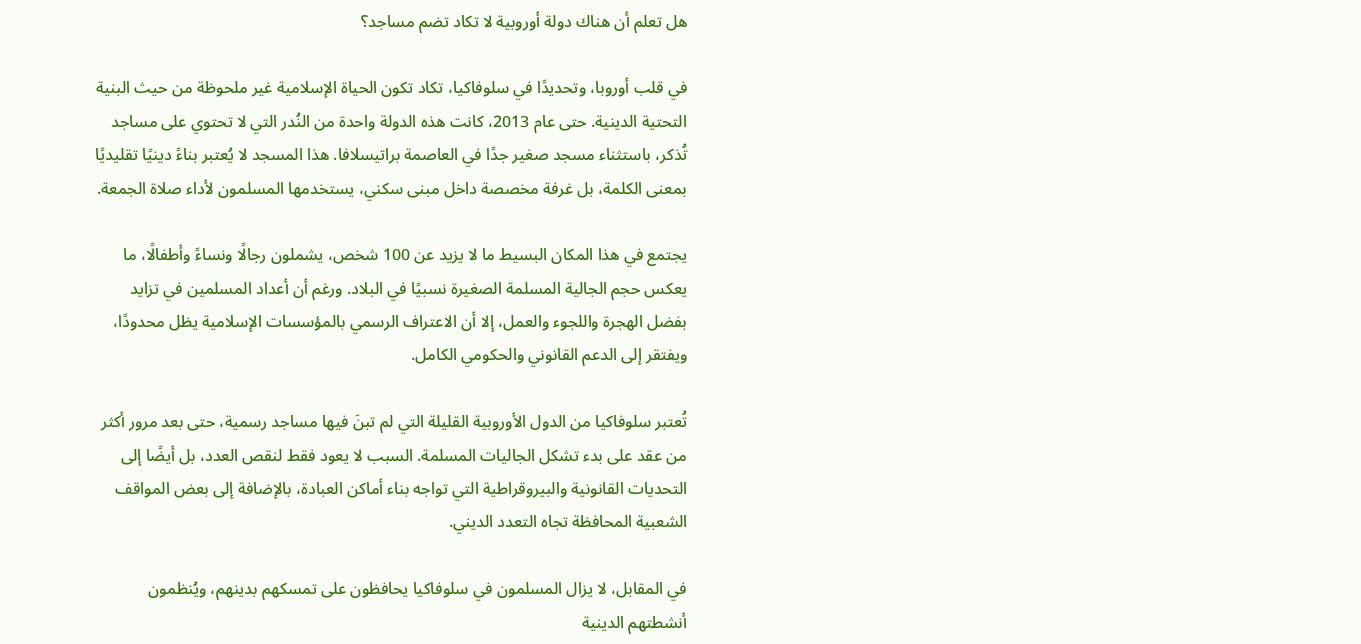هل تعلم أن هناك دولة أوروبية لا تكاد تضم مساجد؟

في قلب أوروبا، وتحديدًا في سلوفاكيا، تكاد تكون الحياة الإسلامية غير ملحوظة من حيث البنية التحتية الدينية. حتى عام 2013، كانت هذه الدولة واحدة من النُدر التي لا تحتوي على مساجد تُذكر، باستثناء مسجد صغير جدًا في العاصمة براتيسلافا. هذا المسجد لا يُعتبر بناءً دينيًا تقليديًا بمعنى الكلمة، بل غرفة مخصصة داخل مبنى سكني، يستخدمها المسلمون لأداء صلاة الجمعة.

يجتمع في هذا المكان البسيط ما لا يزيد عن 100 شخص، يشملون رجالًا ونساءً وأطفالًا، ما يعكس حجم الجالية المسلمة الصغيرة نسبيًا في البلاد. ورغم أن أعداد المسلمين في تزايد بفضل الهجرة واللجوء والعمل، إلا أن الاعتراف الرسمي بالمؤسسات الإسلامية يظل محدودًا، ويفتقر إلى الدعم القانوني والحكومي الكامل.

تُعتبر سلوفاكيا من الدول الأوروبية القليلة التي لم تبنَ فيها مساجد رسمية، حتى بعد مرور أكثر من عقد على بدء تشكل الجاليات المسلمة. السبب لا يعود فقط لنقص العدد، بل أيضًا إلى التحديات القانونية والبيروقراطية التي تواجه بناء أماكن العبادة، بالإضافة إلى بعض المواقف الشعبية المحافظة تجاه التعدد الديني.

في المقابل، لا يزال المسلمون في سلوفاكيا يحافظون على تمسكهم بدينهم، ويُنظمون أنشطتهم الدينية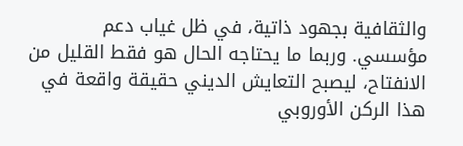والثقافية بجهود ذاتية، في ظل غياب دعم مؤسسي. وربما ما يحتاجه الحال هو فقط القليل من الانفتاح، ليصبح التعايش الديني حقيقة واقعة في هذا الركن الأوروبي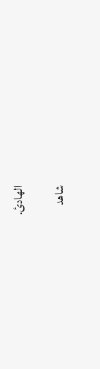الهادئ.

شاهد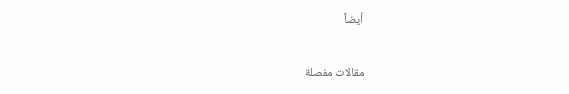أيضاً

مقالات مفصلة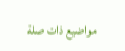مواضيع ذات صلة